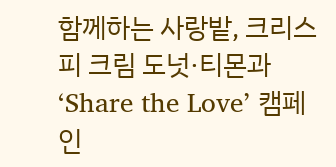함께하는 사랑밭, 크리스피 크림 도넛·티몬과 ‘Share the Love’ 캠페인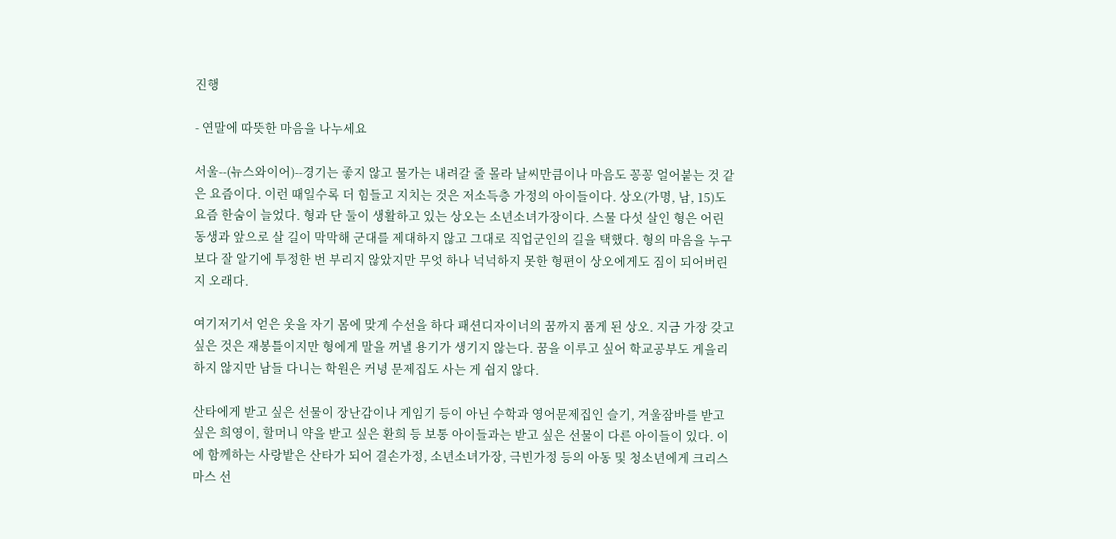진행

- 연말에 따뜻한 마음을 나누세요

서울--(뉴스와이어)--경기는 좋지 않고 물가는 내려갈 줄 몰라 날씨만큼이나 마음도 꽁꽁 얼어붙는 것 같은 요즘이다. 이런 때일수록 더 힘들고 지치는 것은 저소득층 가정의 아이들이다. 상오(가명, 남, 15)도 요즘 한숨이 늘었다. 형과 단 둘이 생활하고 있는 상오는 소년소녀가장이다. 스물 다섯 살인 형은 어린 동생과 앞으로 살 길이 막막해 군대를 제대하지 않고 그대로 직업군인의 길을 택했다. 형의 마음을 누구보다 잘 알기에 투정한 번 부리지 않았지만 무엇 하나 넉넉하지 못한 형편이 상오에게도 짐이 되어버린지 오래다.

여기저기서 얻은 옷을 자기 몸에 맞게 수선을 하다 패션디자이너의 꿈까지 품게 된 상오. 지금 가장 갖고 싶은 것은 재봉틀이지만 형에게 말을 꺼낼 용기가 생기지 않는다. 꿈을 이루고 싶어 학교공부도 게을리 하지 않지만 남들 다니는 학원은 커녕 문제집도 사는 게 쉽지 않다.

산타에게 받고 싶은 선물이 장난감이나 게임기 등이 아닌 수학과 영어문제집인 슬기, 겨울잠바를 받고 싶은 희영이, 할머니 약을 받고 싶은 환희 등 보통 아이들과는 받고 싶은 선물이 다른 아이들이 있다. 이에 함께하는 사랑밭은 산타가 되어 결손가정, 소년소녀가장, 극빈가정 등의 아동 및 청소년에게 크리스마스 선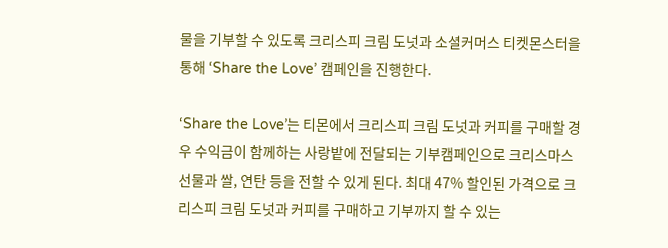물을 기부할 수 있도록 크리스피 크림 도넛과 소셜커머스 티켓몬스터을 통해 ‘Share the Love’ 캠페인을 진행한다.

‘Share the Love’는 티몬에서 크리스피 크림 도넛과 커피를 구매할 경우 수익금이 함께하는 사랑밭에 전달되는 기부캠페인으로 크리스마스 선물과 쌀, 연탄 등을 전할 수 있게 된다. 최대 47% 할인된 가격으로 크리스피 크림 도넛과 커피를 구매하고 기부까지 할 수 있는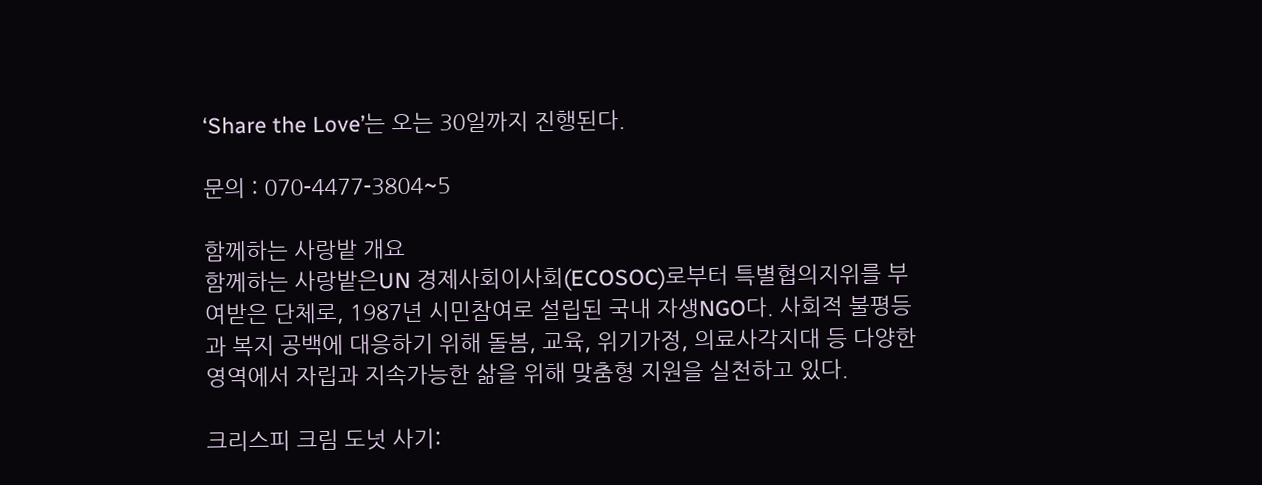‘Share the Love’는 오는 30일까지 진행된다.

문의 : 070-4477-3804~5

함께하는 사랑밭 개요
함께하는 사랑밭은UN 경제사회이사회(ECOSOC)로부터 특별협의지위를 부여받은 단체로, 1987년 시민참여로 설립된 국내 자생NGO다. 사회적 불평등과 복지 공백에 대응하기 위해 돌봄, 교육, 위기가정, 의료사각지대 등 다양한 영역에서 자립과 지속가능한 삶을 위해 맞춤형 지원을 실천하고 있다.

크리스피 크림 도넛 사기: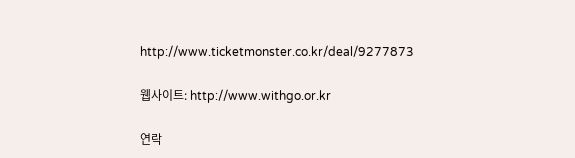http://www.ticketmonster.co.kr/deal/9277873

웹사이트: http://www.withgo.or.kr

연락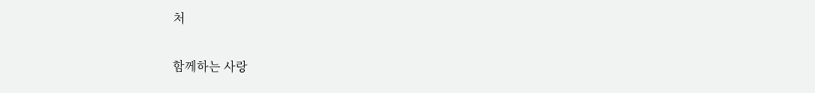처

함께하는 사랑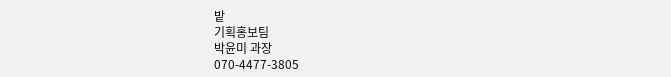밭
기획홍보팀
박윤미 과장
070-4477-3805